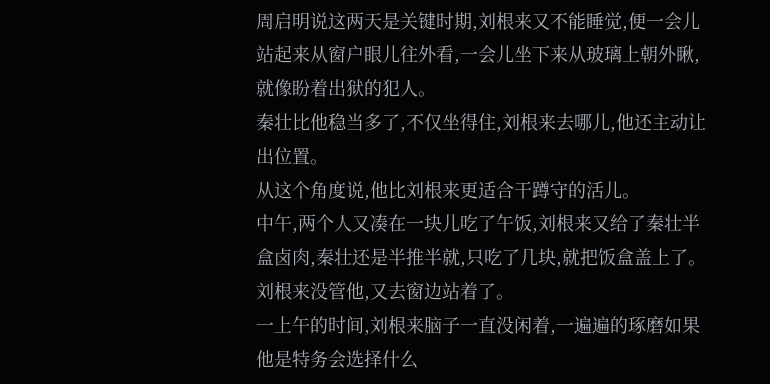周启明说这两天是关键时期,刘根来又不能睡觉,便一会儿站起来从窗户眼儿往外看,一会儿坐下来从玻璃上朝外瞅,就像盼着出狱的犯人。
秦壮比他稳当多了,不仅坐得住,刘根来去哪儿,他还主动让出位置。
从这个角度说,他比刘根来更适合干蹲守的活儿。
中午,两个人又凑在一块儿吃了午饭,刘根来又给了秦壮半盒卤肉,秦壮还是半推半就,只吃了几块,就把饭盒盖上了。
刘根来没管他,又去窗边站着了。
一上午的时间,刘根来脑子一直没闲着,一遍遍的琢磨如果他是特务会选择什么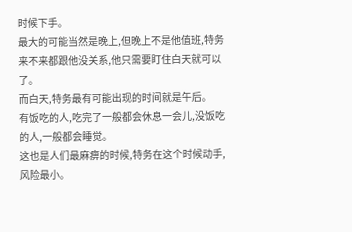时候下手。
最大的可能当然是晚上,但晚上不是他值班,特务来不来都跟他没关系,他只需要盯住白天就可以了。
而白天,特务最有可能出现的时间就是午后。
有饭吃的人,吃完了一般都会休息一会儿,没饭吃的人,一般都会睡觉。
这也是人们最麻痹的时候,特务在这个时候动手,风险最小。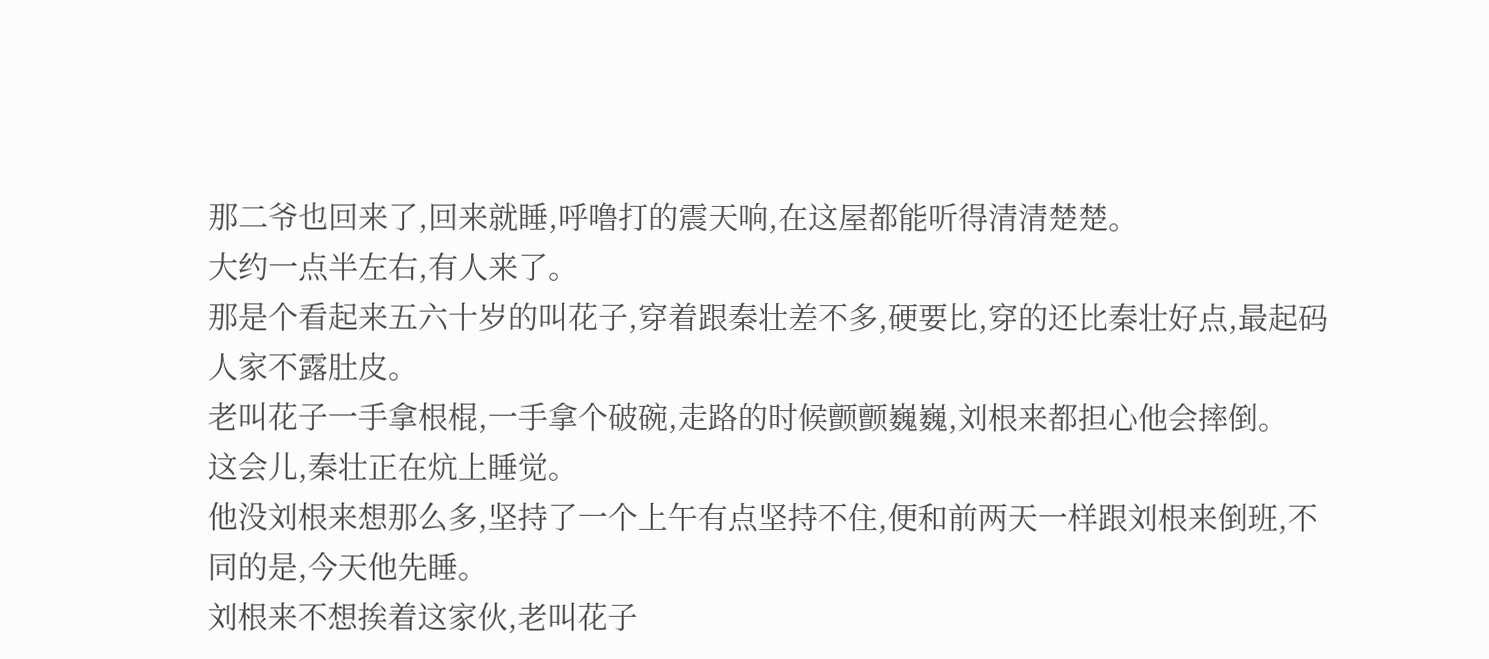那二爷也回来了,回来就睡,呼噜打的震天响,在这屋都能听得清清楚楚。
大约一点半左右,有人来了。
那是个看起来五六十岁的叫花子,穿着跟秦壮差不多,硬要比,穿的还比秦壮好点,最起码人家不露肚皮。
老叫花子一手拿根棍,一手拿个破碗,走路的时候颤颤巍巍,刘根来都担心他会摔倒。
这会儿,秦壮正在炕上睡觉。
他没刘根来想那么多,坚持了一个上午有点坚持不住,便和前两天一样跟刘根来倒班,不同的是,今天他先睡。
刘根来不想挨着这家伙,老叫花子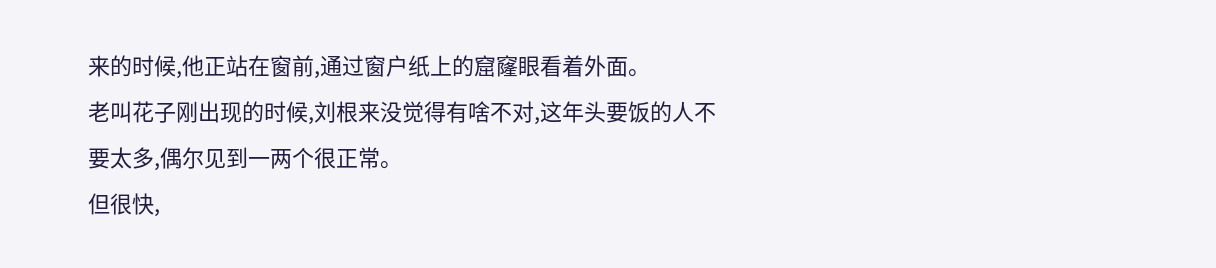来的时候,他正站在窗前,通过窗户纸上的窟窿眼看着外面。
老叫花子刚出现的时候,刘根来没觉得有啥不对,这年头要饭的人不要太多,偶尔见到一两个很正常。
但很快,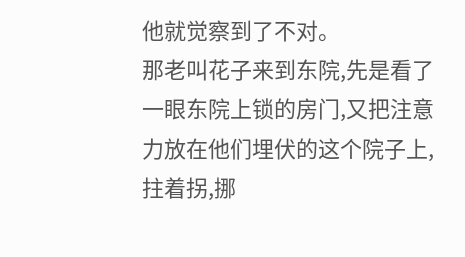他就觉察到了不对。
那老叫花子来到东院,先是看了一眼东院上锁的房门,又把注意力放在他们埋伏的这个院子上,拄着拐,挪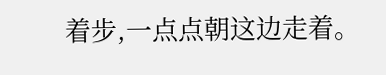着步,一点点朝这边走着。